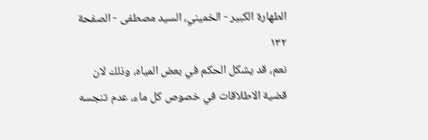الطهارة الكبير - الخميني، السيد مصطفى - الصفحة ١٣٢
نعم، قد يشكل الحكم في بعض المياه، وذلك لان قضية الاطلاقات في خصوص كل ماء، عدم تنجسه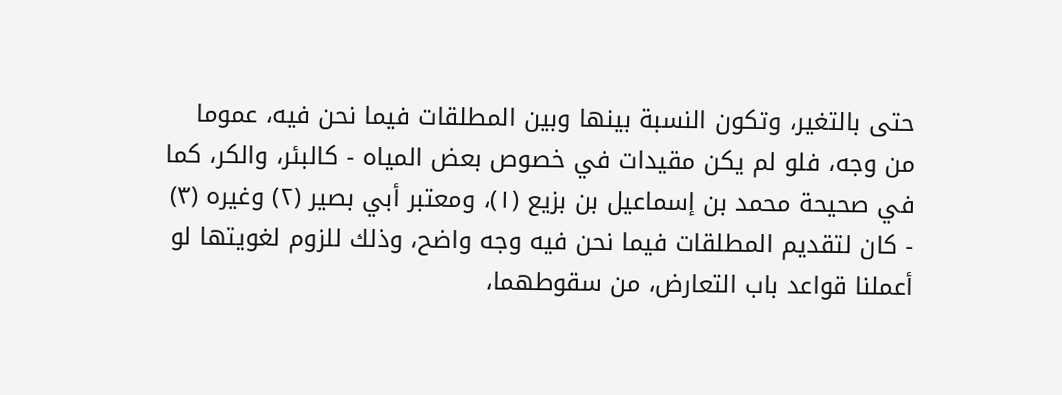حتى بالتغير، وتكون النسبة بينها وبين المطلقات فيما نحن فيه، عموما من وجه، فلو لم يكن مقيدات في خصوص بعض المياه - كالبئر، والكر، كما في صحيحة محمد بن إسماعيل بن بزيع (١)، ومعتبر أبي بصير (٢) وغيره (٣) - كان لتقديم المطلقات فيما نحن فيه وجه واضح، وذلك للزوم لغويتها لو أعملنا قواعد باب التعارض، من سقوطهما،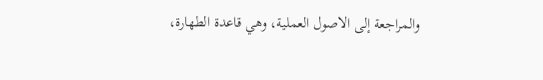والمراجعة إلى الاصول العملية، وهي قاعدة الطهارة،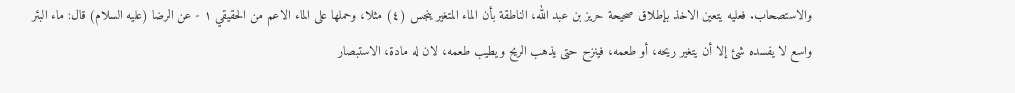والاستصحاب. فعليه يتعين الاخذ بإطلاق صحيحة حريز بن عبد الله، الناطقة بأن الماء المتغير ينجس (٤) مثلا، وحملها على الماء الاعم من الحقيقي ١ - عن الرضا (عليه السلام) قال: ماء البئر واسع لا يفسده شئ إلا أن يتغير ريحه، أو طعمه، فينزح حتى يذهب الريح ويطيب طعمه، لان له مادة، الاستبصار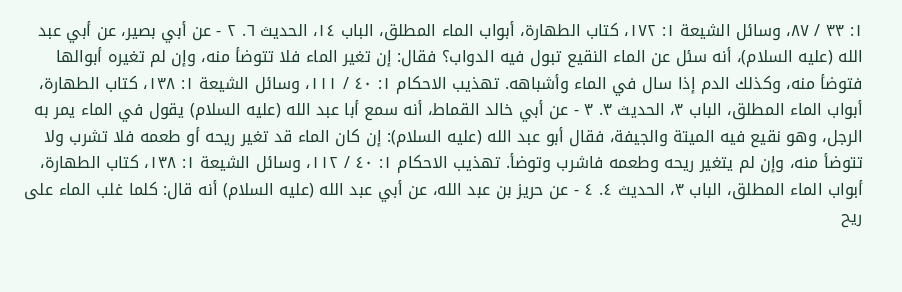١: ٣٣ / ٨٧، وسائل الشيعة ١: ١٧٢، كتاب الطهارة، أبواب الماء المطلق، الباب ١٤، الحديث ٦. ٢ - عن أبي بصير، عن أبي عبد الله (عليه السلام)، أنه سئل عن الماء النقيع تبول فيه الدواب؟ فقال: إن تغير الماء فلا تتوضأ منه، وإن لم تغيره أبوالها فتوضأ منه، وكذلك الدم إذا سال في الماء وأشباهه. تهذيب الاحكام ١: ٤٠ / ١١١، وسائل الشيعة ١: ١٣٨، كتاب الطهارة، أبواب الماء المطلق، الباب ٣، الحديث ٣. ٣ - عن أبي خالد القماط، أنه سمع أبا عبد الله (عليه السلام) يقول في الماء يمر به الرجل، وهو نقيع فيه الميتة والجيفة، فقال أبو عبد الله (عليه السلام): إن كان الماء قد تغير ريحه أو طعمه فلا تشرب ولا تتوضأ منه، وإن لم يتغير ريحه وطعمه فاشرب وتوضأ. تهذيب الاحكام ١: ٤٠ / ١١٢، وسائل الشيعة ١: ١٣٨، كتاب الطهارة، أبواب الماء المطلق، الباب ٣، الحديث ٤. ٤ - عن حريز بن عبد الله، عن أبي عبد الله (عليه السلام) أنه قال: كلما غلب الماء على ريح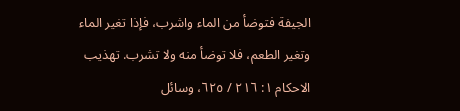الجيفة فتوضأ من الماء واشرب، فإذا تغير الماء وتغير الطعم، فلا توضأ منه ولا تشرب. تهذيب الاحكام ١: ٢١٦ / ٦٢٥، وسائل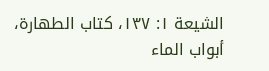الشيعة ١: ١٣٧، كتاب الطهارة، أبواب الماء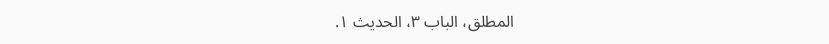المطلق، الباب ٣، الحديث ١.